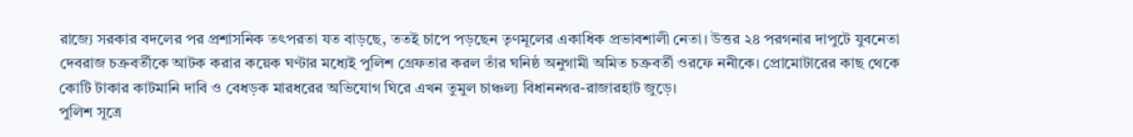রাজ্যে সরকার বদলের পর প্রশাসনিক তৎপরতা যত বাড়ছে, ততই চাপে পড়ছেন তৃণমূলের একাধিক প্রভাবশালী নেতা। উত্তর ২৪ পরগনার দাপুটে যুবনেতা দেবরাজ চক্রবর্তীকে আটক করার কয়েক ঘণ্টার মধ্যেই পুলিশ গ্রেফতার করল তাঁর ঘনিষ্ঠ অনুগামী অমিত চক্রবর্তী ওরফে ননীকে। প্রোমোটারের কাছ থেকে কোটি টাকার কাটমানি দাবি ও বেধড়ক মারধরের অভিযোগ ঘিরে এখন তুমুল চাঞ্চল্য বিধাননগর-রাজারহাট জুড়ে।
পুলিশ সূত্রে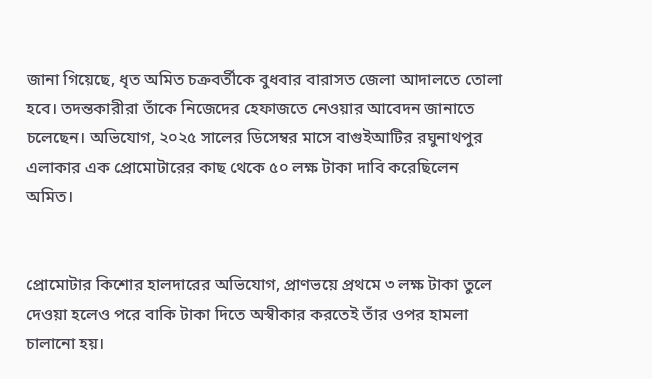জানা গিয়েছে, ধৃত অমিত চক্রবর্তীকে বুধবার বারাসত জেলা আদালতে তোলা হবে। তদন্তকারীরা তাঁকে নিজেদের হেফাজতে নেওয়ার আবেদন জানাতে চলেছেন। অভিযোগ, ২০২৫ সালের ডিসেম্বর মাসে বাগুইআটির রঘুনাথপুর এলাকার এক প্রোমোটারের কাছ থেকে ৫০ লক্ষ টাকা দাবি করেছিলেন অমিত।


প্রোমোটার কিশোর হালদারের অভিযোগ, প্রাণভয়ে প্রথমে ৩ লক্ষ টাকা তুলে দেওয়া হলেও পরে বাকি টাকা দিতে অস্বীকার করতেই তাঁর ওপর হামলা চালানো হয়।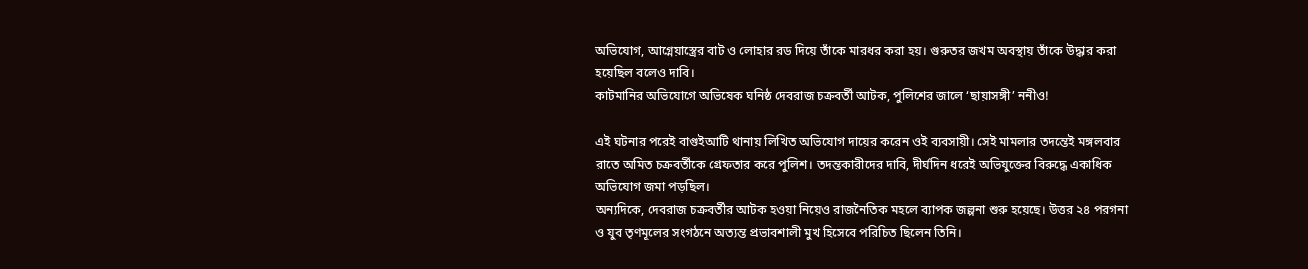অভিযোগ, আগ্নেয়াস্ত্রের বাট ও লোহার রড দিয়ে তাঁকে মারধর করা হয়। গুরুতর জখম অবস্থায় তাঁকে উদ্ধার করা হয়েছিল বলেও দাবি।
কাটমানির অভিযোগে অভিষেক ঘনিষ্ঠ দেবরাজ চক্রবর্তী আটক, পুলিশের জালে ‘ছায়াসঙ্গী’ ননীও!

এই ঘটনার পরেই বাগুইআটি থানায় লিখিত অভিযোগ দায়ের করেন ওই ব্যবসায়ী। সেই মামলার তদন্তেই মঙ্গলবার রাতে অমিত চক্রবর্তীকে গ্রেফতার করে পুলিশ। তদন্তকারীদের দাবি, দীর্ঘদিন ধরেই অভিযুক্তের বিরুদ্ধে একাধিক অভিযোগ জমা পড়ছিল।
অন্যদিকে, দেবরাজ চক্রবর্তীর আটক হওয়া নিয়েও রাজনৈতিক মহলে ব্যাপক জল্পনা শুরু হয়েছে। উত্তর ২৪ পরগনা ও যুব তৃণমূলের সংগঠনে অত্যন্ত প্রভাবশালী মুখ হিসেবে পরিচিত ছিলেন তিনি।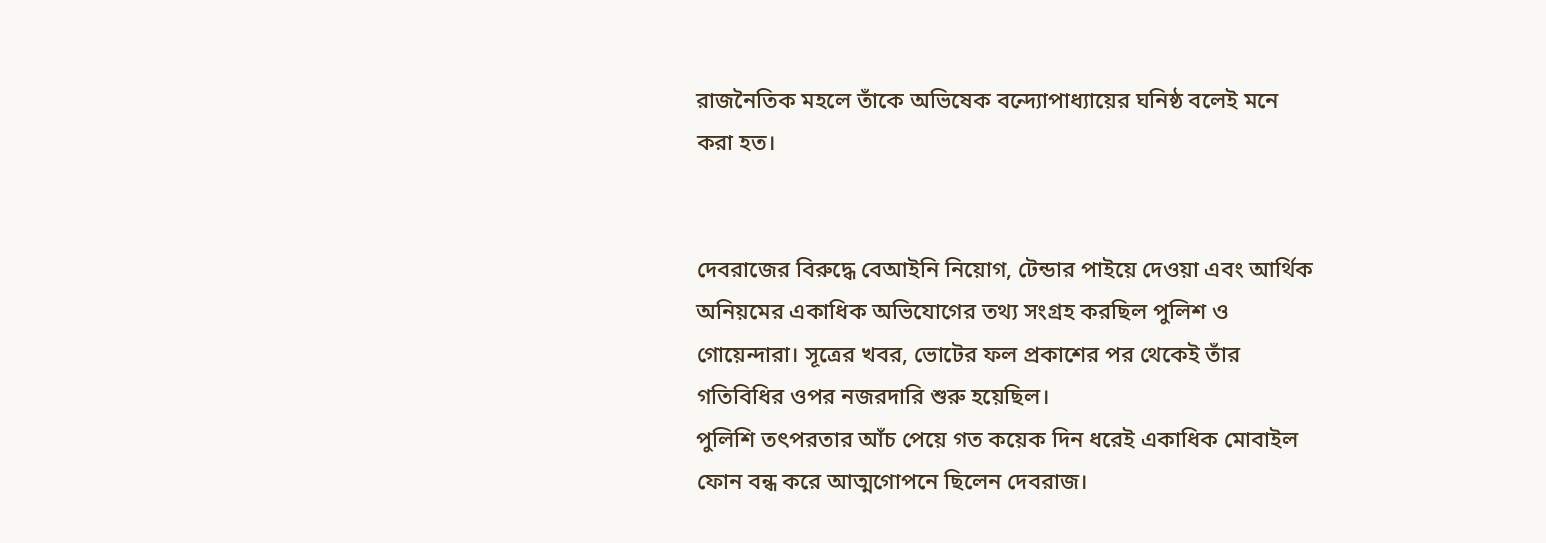রাজনৈতিক মহলে তাঁকে অভিষেক বন্দ্যোপাধ্যায়ের ঘনিষ্ঠ বলেই মনে করা হত।


দেবরাজের বিরুদ্ধে বেআইনি নিয়োগ, টেন্ডার পাইয়ে দেওয়া এবং আর্থিক অনিয়মের একাধিক অভিযোগের তথ্য সংগ্রহ করছিল পুলিশ ও গোয়েন্দারা। সূত্রের খবর, ভোটের ফল প্রকাশের পর থেকেই তাঁর গতিবিধির ওপর নজরদারি শুরু হয়েছিল।
পুলিশি তৎপরতার আঁচ পেয়ে গত কয়েক দিন ধরেই একাধিক মোবাইল ফোন বন্ধ করে আত্মগোপনে ছিলেন দেবরাজ।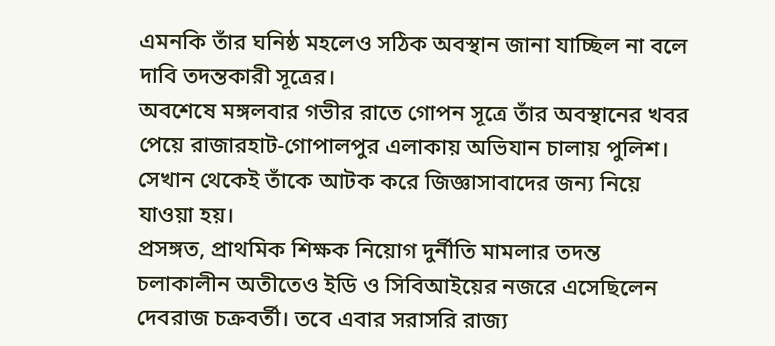এমনকি তাঁর ঘনিষ্ঠ মহলেও সঠিক অবস্থান জানা যাচ্ছিল না বলে দাবি তদন্তকারী সূত্রের।
অবশেষে মঙ্গলবার গভীর রাতে গোপন সূত্রে তাঁর অবস্থানের খবর পেয়ে রাজারহাট-গোপালপুর এলাকায় অভিযান চালায় পুলিশ। সেখান থেকেই তাঁকে আটক করে জিজ্ঞাসাবাদের জন্য নিয়ে যাওয়া হয়।
প্রসঙ্গত, প্রাথমিক শিক্ষক নিয়োগ দুর্নীতি মামলার তদন্ত চলাকালীন অতীতেও ইডি ও সিবিআইয়ের নজরে এসেছিলেন দেবরাজ চক্রবর্তী। তবে এবার সরাসরি রাজ্য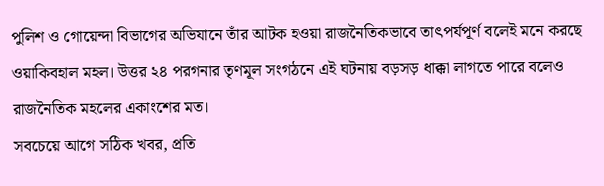পুলিশ ও গোয়েন্দা বিভাগের অভিযানে তাঁর আটক হওয়া রাজনৈতিকভাবে তাৎপর্যপূর্ণ বলেই মনে করছে ওয়াকিবহাল মহল। উত্তর ২৪ পরগনার তৃণমূল সংগঠনে এই ঘটনায় বড়সড় ধাক্কা লাগতে পারে বলেও রাজনৈতিক মহলের একাংশের মত।
সবচেয়ে আগে সঠিক খবর, প্রতি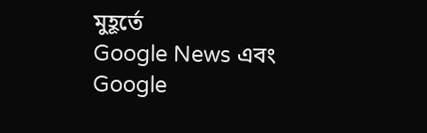মুহূর্তে
Google News এবং Google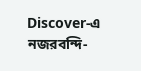Discover-এ নজরবন্দি-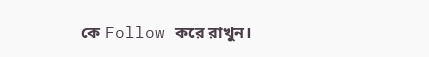কে Follow করে রাখুন।